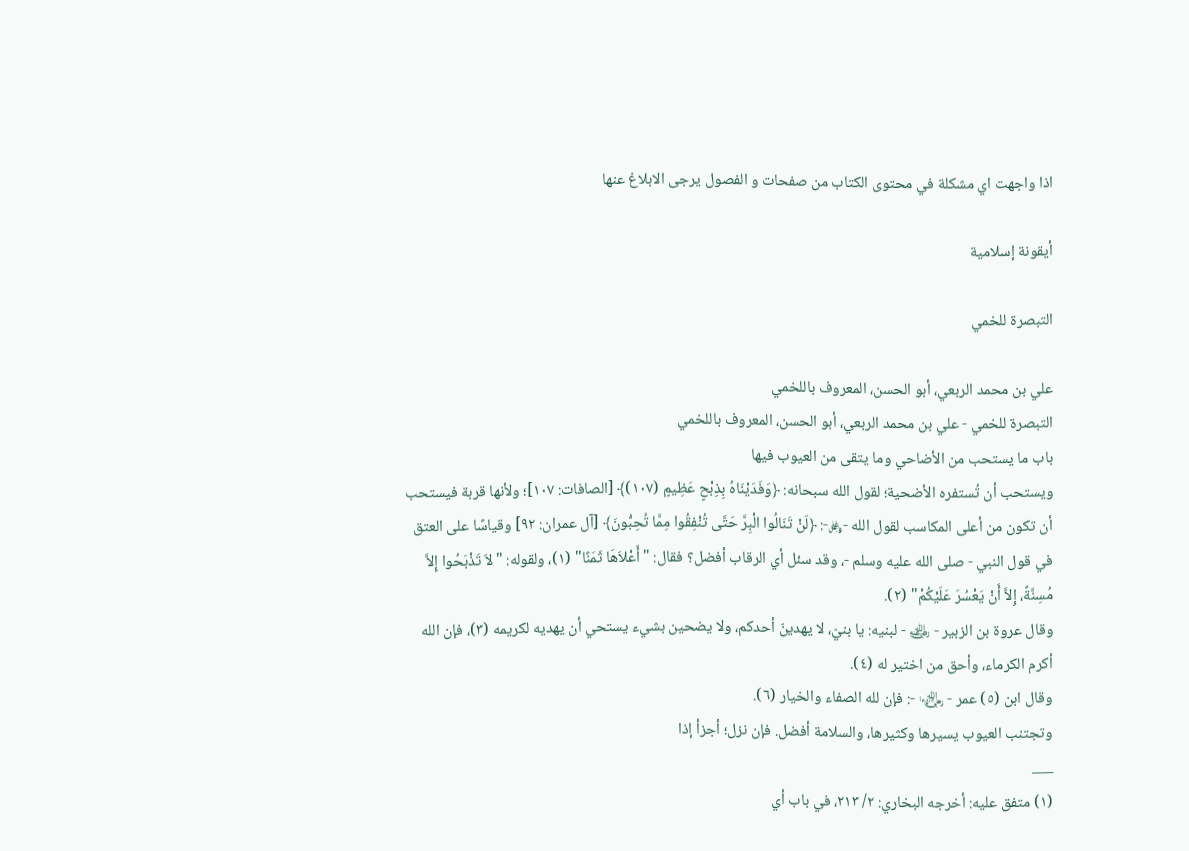اذا واجهت اي مشكلة في محتوى الكتاب من صفحات و الفصول يرجى الابلاغ عنها

أيقونة إسلامية

التبصرة للخمي

علي بن محمد الربعي، أبو الحسن، المعروف باللخمي
التبصرة للخمي - علي بن محمد الربعي، أبو الحسن، المعروف باللخمي
باب ما يستحب من الأضاحي وما يتقى من العيوب فيها
ويستحب أن تُستفره الأضحية؛ لقول الله سبحانه: ﴿وَفَدَيْنَاهُ بِذِبْحٍ عَظِيمٍ (١٠٧)﴾ [الصافات: ١٠٧]؛ ولأنها قربة فيستحب أن تكون من أعلى المكاسب لقول الله -﷿-: ﴿لَنْ تَنَالُوا الْبِرَّ حَتَّى تُنْفِقُوا مِمَّا تُحِبُّونَ﴾ [آل عمران: ٩٢] وقياسًا على العتق في قول النبي - صلى الله عليه وسلم -، وقد سئل أي الرقاب أفضل؟ فقال: "أَعْلاَهَا ثَمَنًا" (١)، ولقوله: "لاَ تَذْبَحُوا إِلاَّ مُسِنَّةً، إِلاَّ أَنْ يَعْسُرَ عَلَيْكُمْ" (٢).
وقال عروة بن الزبير - ﵁ - لبنيه: يا بنيّ، لا يهدينّ أحدكم، ولا يضحين بشيء يستحي أن يهديه لكريمه (٣)، فإن الله أكرم الكرماء، وأحق من اختير له (٤).
وقال ابن (٥) عمر - ﵄ -: فإن لله الصفاء والخيار (٦).
وتجتنب العيوب يسيرها وكثيرها، والسلامة أفضل. فإن نزل؛ أجزأ إذا
___
(١) متفق عليه: أخرجه البخاري: ٢/ ٢١٣، في باب أي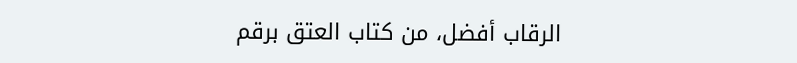الرقاب أفضل، من كتاب العتق برقم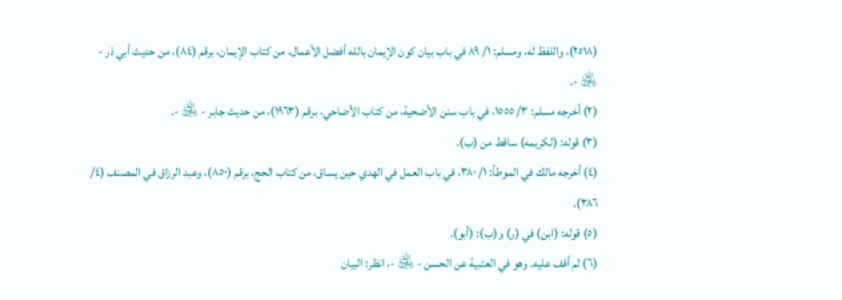(٢٥١٨)، واللفظ له، ومسلم: ١/ ٨٩ في باب بيان كون الإيمان بالله أفضل الأعمال، من كتاب الإيمان، برقم (٨٤)، من حديث أبي ذر - ﵁ -.
(٢) أخرجه مسلم: ٣/ ١٥٥٥، في باب سنن الأضحية، من كتاب الأضاحي، برقم (١٩٦٣)، من حديث جابر - ﵁ -.
(٣) قوله: (لكريمه) ساقط من (ب).
(٤) أخرجه مالك في الموطأ: ١/ ٣٨٠، في باب العمل في الهدي حين يساق، من كتاب الحج، برقم (٨٥٠)، وعبد الرزاق في المصنف (٤/ ٣٨٦).
(٥) قوله: (ابن) في (ر) و(ب): (أبو).
(٦) لم أقف عليه. وهو في العتبية عن الحسن - ﵁ -، انظر: البيان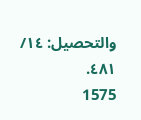والتحصيل: ١٤/ ٤٨١.
1575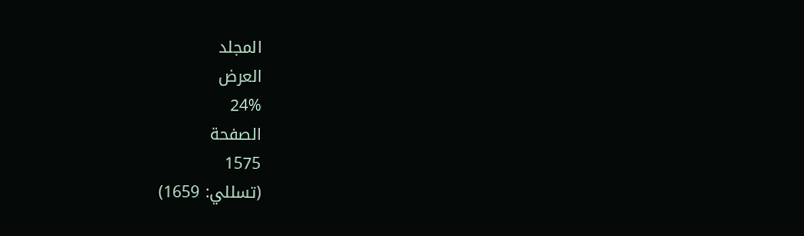المجلد
العرض
24%
الصفحة
1575
(تسللي: 1659)